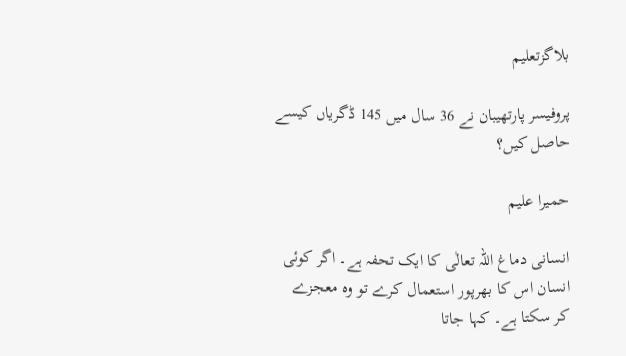بلاگزتعلیم

پروفیسر پارتھیبان نے 36 سال میں 145 ڈگریاں کیسے حاصل کیں؟

حمیرا علیم

انسانی دماغ اللہ تعالٰی کا ایک تحفہ ہے۔ اگر کوئی انسان اس کا بھرپور استعمال کرے تو وہ معجزے کر سکتا ہے۔ کہا جاتا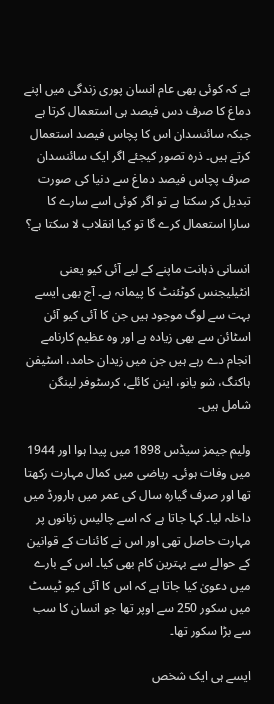ہے کہ کوئی بھی عام انسان پوری زندگی میں اپنے دماغ کا صرف دس فیصد ہی استعمال کرتا ہے جبکہ سائنسدان اس کا پچاس فیصد استعمال کرتے ہیں۔ ذرہ تصور کیجئے اگر ایک سائنسدان صرف پچاس فیصد دماغ سے دنیا کی صورت تبدیل کر سکتا ہے تو اگر کوئی اسے سارے کا سارا استعمال کرے گا تو کیا انقلاب لا سکتا ہے؟

انسانی ذہانت ماپنے کے لیے آئی کیو یعنی انٹیلیجنس کوٹئنٹ کا پیمانہ ہے۔ آج بھی ایسے بہت سے لوگ موجود ہیں جن کا آئی کیو آئن اسٹائن سے بھی زیادہ ہے اور وہ عظیم کارنامے انجام دے رہے ہیں جن میں زیدان حامد، اسٹیفن ہاکنگ، شو یانو، اینن کائلے، کرسٹوفر لینگن شامل ہیں۔

ولیم جیمز سیڈس 1898 میں پیدا ہوا اور 1944 میں وفات ہوئی۔ ریاضی میں کمال مہارت رکھتا تھا اور صرف گیارہ سال کی عمر میں ہارورڈ میں داخلہ لیا۔ کہا جاتا ہے کہ اسے چالیس زبانوں پر مہارت حاصل تھی اور اس نے کائنات کے قوانین کے حوالے سے بہترین کام بھی کیا۔ اس کے بارے میں دعویٰ کیا جاتا ہے کہ اس کا آئی کیو ٹیسٹ میں سکور 250 سے اوپر تھا جو انسان کا سب سے بڑا سکور تھا۔

ایسے ہی ایک شخص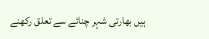ہیں بھارتی شہر چنائے سے تعلق رکھنے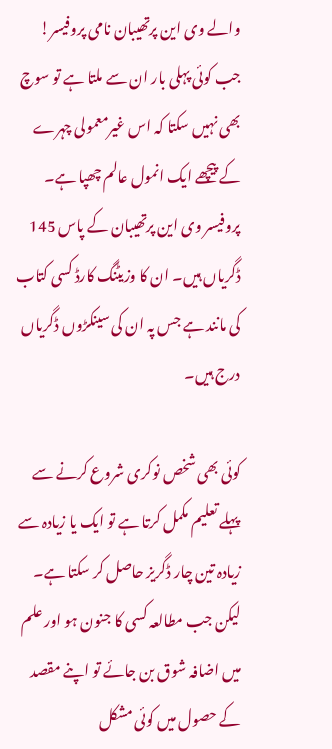والے وی این پرتھیبان نامی پروفیسر! جب کوئی پہلی بار ان سے ملتا ہے تو سوچ بھی نہیں سکتا کہ اس غیرمعمولی چہرے کے پیچھے ایک انمول عالم چھپا ہے۔ پروفیسر وی این پرتھیبان کے پاس 145 ڈگریاں ہیں۔ ان کا وزیٹنگ کارڈ کسی کتاب کی مانند ہے جس پہ ان کی سینکڑوں ڈگریاں درج ہیں۔

کوئی بھی شخص نوکری شروع کرنے سے پہلے تعلیم مکمل کرتا ہے تو ایک یا زیادہ سے زیادہ تین چار ڈگریز حاصل کر سکتا ہے۔ لیکن جب مطالعہ کسی کا جنون ہو اور علم میں اضافہ شوق بن جائے تو اپنے مقصد کے حصول میں کوئی مشکل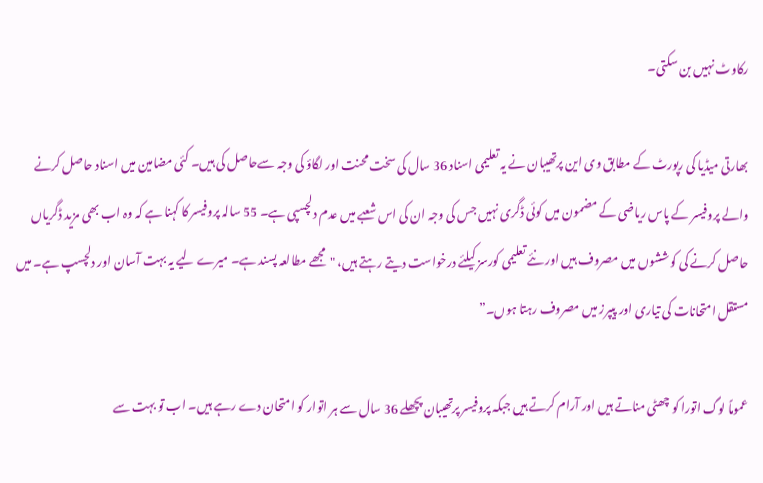رکاوٹ نہیں بن سکتی۔

بھارتی میڈیا کی رپورٹ کے مطابق وی این پرتھیبان نے یہ تعلیمی اسناد 36 سال کی سخت محنت اور لگاؤ کی وجہ سےحاصل کی ہیں۔ کئی مضامین میں اسناد حاصل کرنے والے پروفیسر کے پاس ریاضی کے مضمون میں کوئی ڈگری نہیں جس کی وجہ ان کی اس شعبے میں عدم دلچسپی ہے۔ 55 سالہ پروفیسر کا کہنا ہے کہ وہ اب بھی مزید ڈگریاں حاصل کرنے کی کوششوں میں مصروف ہیں اور نئے تعلیمی کورسز کیلئے درخواست دیتے رہتے ہیں، "مجھے مطالعہ پسند ہے۔ میرے لیے یہ بہت آسان اور دلچسپ ہے۔ میں مستقل امتحانات کی تیاری اور پیپرز میں مصروف رہتا ہوں۔”

عموماً لوگ اتورا کو چھٹی مناتے ہیں اور آرام کرتے ہیں جبکہ پروفیسر پرتھیبان پچھلے 36 سال سے ہر اتوار کو امتحان دے رہے ہیں۔ اب تو بہت سے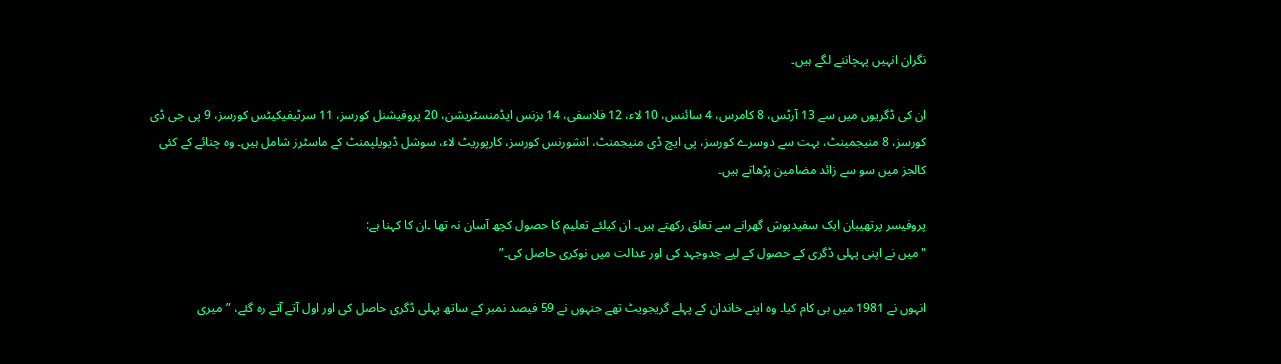نگران انہیں پہچاننے لگے ہیں۔

ان کی ڈگریوں میں سے 13 آرٹس، 8 کامرس، 4 سائنس، 10 لاء، 12 فلاسفی، 14 بزنس ایڈمنسٹریشن، 20 پروفیشنل کورسز، 11 سرٹیفیکیٹس کورسز، 9 پی جی ڈی کورسز، 8 منیجمینٹ، بہت سے دوسرے کورسز، پی ایچ ڈی منیجمنٹ، انشورنس کورسز، کارپوریٹ لاء، سوشل ڈیویلپمنٹ کے ماسٹرز شامل ہیں۔ وہ چنائے کے کئی کالجز میں سو سے زائد مضامین پڑھاتے ہیں۔

پروفیسر پرتھیبان ایک سفیدپوش گھرانے سے تعلق رکھتے ہیں۔ ان کیلئے تعلیم کا حصول کچھ آسان نہ تھا ۔ان کا کہنا ہے:
"میں نے اپنی پہلی ڈگری کے حصول کے لیے جدوجہد کی اور عدالت میں نوکری حاصل کی۔”

انہوں نے 1981 میں بی کام کیا۔ وہ اپنے خاندان کے پہلے گریجویٹ تھے جنہوں نے 59 فیصد نمبر کے ساتھ پہلی ڈگری حاصل کی اور اول آتے آتے رہ گئے، ” میری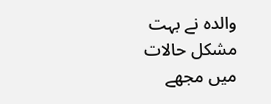والدہ نے بہت مشکل حالات میں مجھے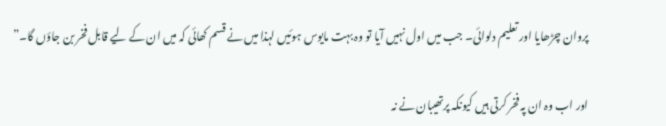پروان چڑھایا اور تعلیم دلوائی۔ جب میں اول نہیں آیا تو وہ بہت مایوس ہوئیں لہذا میں نے قسم کھائی کہ میں ان کے لیے قابل فخر بن جاؤں گا۔”

اور اب وہ ان پہ فخر کرتی ہیں کیونکہ پرتھیبان نے نہ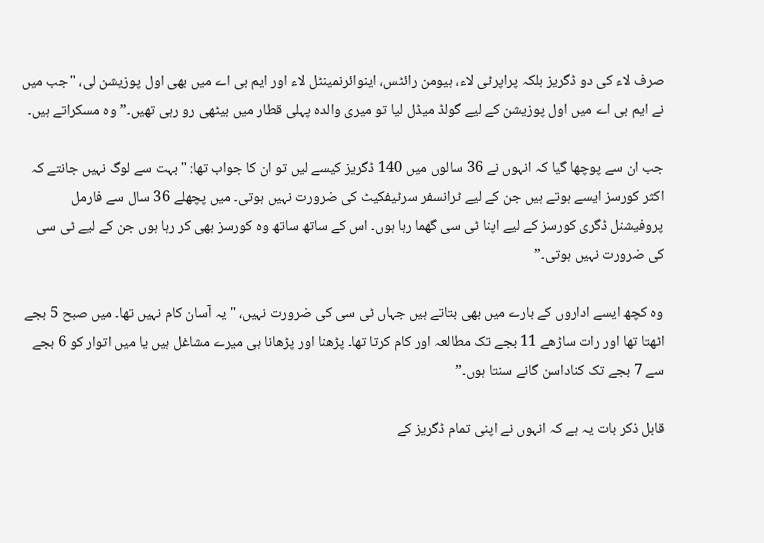صرف لاء کی دو ڈگریز بلکہ پراپرٹی لاء، ہیومن رائٹس، اینوائرنمینٹل لاء اور ایم بی اے میں بھی اول پوزیشن لی، "جب میں نے ایم بی اے میں اول پوزیشن کے لیے گولڈ میڈل لیا تو میری والدہ پہلی قطار میں بیٹھی رو رہی تھیں۔” وہ مسکراتے ہیں۔

جب ان سے پوچھا گیا کہ انہوں نے 36 سالوں میں 140 ڈگریز کیسے لیں تو ان کا جواب تھا: "بہت سے لوگ نہیں جانتے کہ اکثر کورسز ایسے ہوتے ہیں جن کے لیے ٹرانسفر سرٹیفکیٹ کی ضرورت نہیں ہوتی۔ میں پچھلے 36 سال سے فارمل پروفیشنل ڈگری کورسز کے لیے اپنا ٹی سی گھما رہا ہوں۔ اس کے ساتھ ساتھ وہ کورسز بھی کر رہا ہوں جن کے لیے ٹی سی کی ضرورت نہیں ہوتی۔”

وہ کچھ ایسے اداروں کے بارے میں بھی بتاتے ہیں جہاں ٹی سی کی ضرورت نہیں، "یہ آسان کام نہیں تھا۔ میں صبح 5 بجے اٹھتا تھا اور رات ساڑھے 11 بجے تک مطالعہ اور کام کرتا تھا۔ پڑھنا اور پڑھانا ہی میرے مشاغل ہیں یا میں اتوار کو 6 بجے سے 7 بجے تک کناداسن گانے سنتا ہوں۔”

قابل ذکر بات یہ ہے کہ انہوں نے اپنی تمام ڈگریز کے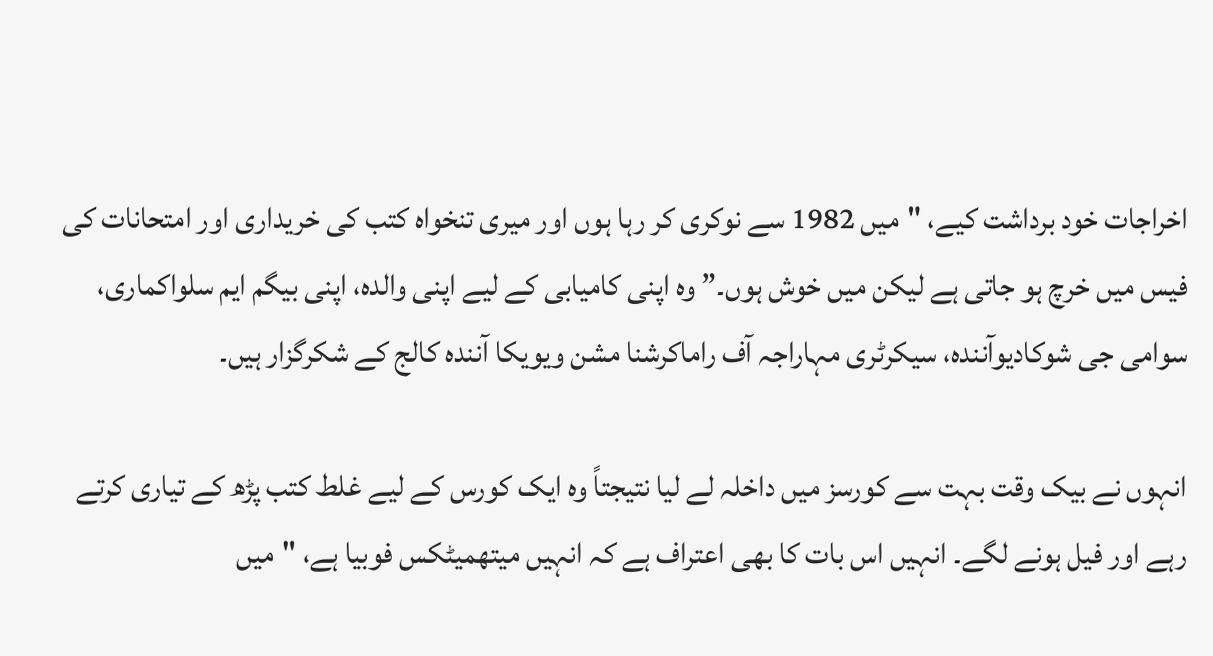اخراجات خود برداشت کیے، "میں 1982 سے نوکری کر رہا ہوں اور میری تنخواہ کتب کی خریداری اور امتحانات کی فیس میں خرچ ہو جاتی ہے لیکن میں خوش ہوں۔” وہ اپنی کامیابی کے لیے اپنی والدہ، اپنی بیگم ایم سلواکماری، سوامی جی شوکادیوآنندہ، سیکرٹری مہاراجہ آف راماکرشنا مشن ویویکا آنندہ کالج کے شکرگزار ہیں۔

انہوں نے بیک وقت بہت سے کورسز میں داخلہ لے لیا نتیجتاً وہ ایک کورس کے لیے غلط کتب پڑھ کے تیاری کرتے رہے اور فیل ہونے لگے۔ انہیں اس بات کا بھی اعتراف ہے کہ انہیں میتھمیٹکس فوبیا ہے، "میں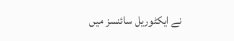نے ایکٹوریل سائنسز میں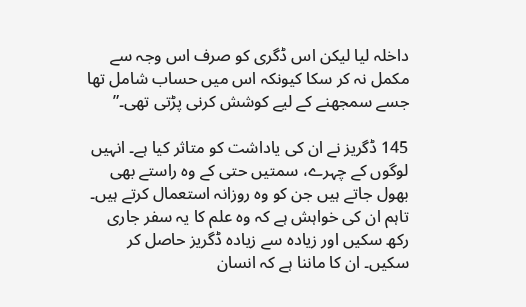داخلہ لیا لیکن اس ڈگری کو صرف اس وجہ سے مکمل نہ کر سکا کیونکہ اس میں حساب شامل تھا جسے سمجھنے کے لیے کوشش کرنی پڑتی تھی۔”

145 ڈگریز نے ان کی یاداشت کو متاثر کیا ہے۔ انہیں لوگوں کے چہرے، سمتیں حتی کے وہ راستے بھی بھول جاتے ہیں جن کو وہ روزانہ استعمال کرتے ہیں۔ تاہم ان کی خواہش ہے کہ وہ علم کا یہ سفر جاری رکھ سکیں اور زیادہ سے زیادہ ڈگریز حاصل کر سکیں۔ ان کا ماننا ہے کہ انسان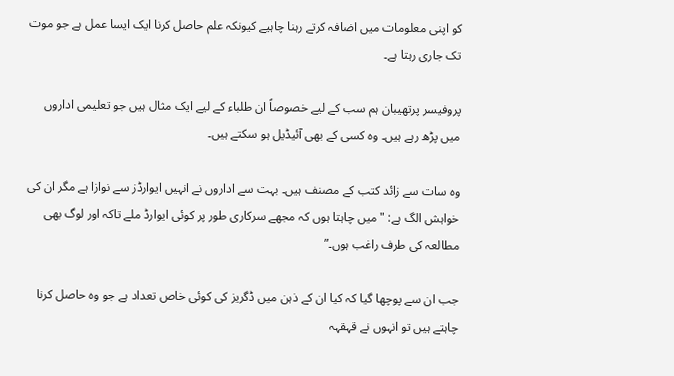کو اپنی معلومات میں اضافہ کرتے رہنا چاہیے کیونکہ علم حاصل کرنا ایک ایسا عمل ہے جو موت تک جاری رہتا ہے۔

پروفیسر پرتھیبان ہم سب کے لیے خصوصاً ان طلباء کے لیے ایک مثال ہیں جو تعلیمی اداروں میں پڑھ رہے ہیں۔ وہ کسی کے بھی آئیڈیل ہو سکتے ہیں۔

وہ سات سے زائد کتب کے مصنف ہیں۔ بہت سے اداروں نے انہیں ایوارڈز سے نوازا ہے مگر ان کی خواہش الگ ہے: "میں چاہتا ہوں کہ مجھے سرکاری طور پر کوئی ایوارڈ ملے تاکہ اور لوگ بھی مطالعہ کی طرف راغب ہوں۔”

جب ان سے پوچھا گیا کہ کیا ان کے ذہن میں ڈگریز کی کوئی خاص تعداد ہے جو وہ حاصل کرنا چاہتے ہیں تو انہوں نے قہقہہ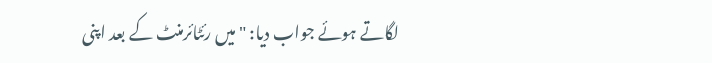لگاتے ہوئے جواب دیا: "میں رئٹائرمنٹ کے بعد اپنی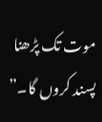موت تک پڑھنا پسند کروں گا۔”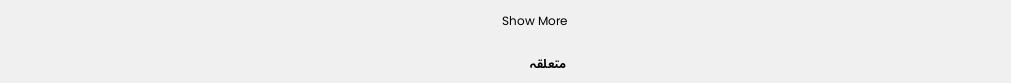Show More

متعلقہ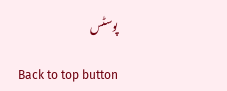پوسٹس

Back to top button